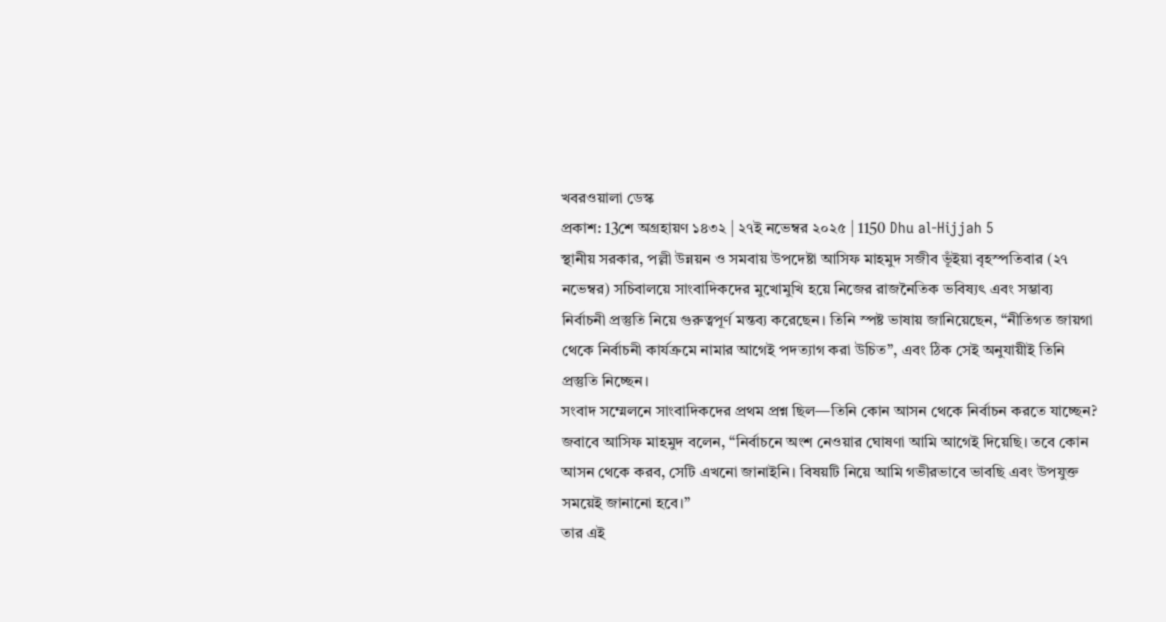খবরওয়ালা ডেস্ক
প্রকাশ: 13শে অগ্রহায়ণ ১৪৩২ | ২৭ই নভেম্বর ২০২৫ | 1150 Dhu al-Hijjah 5
স্থানীয় সরকার, পল্লী উন্নয়ন ও সমবায় উপদেষ্টা আসিফ মাহমুদ সজীব ভূঁইয়া বৃহস্পতিবার (২৭ নভেম্বর) সচিবালয়ে সাংবাদিকদের মুখোমুখি হয়ে নিজের রাজনৈতিক ভবিষ্যৎ এবং সম্ভাব্য নির্বাচনী প্রস্তুতি নিয়ে গুরুত্বপূর্ণ মন্তব্য করেছেন। তিনি স্পষ্ট ভাষায় জানিয়েছেন, “নীতিগত জায়গা থেকে নির্বাচনী কার্যক্রমে নামার আগেই পদত্যাগ করা উচিত”, এবং ঠিক সেই অনুযায়ীই তিনি প্রস্তুতি নিচ্ছেন।
সংবাদ সম্মেলনে সাংবাদিকদের প্রথম প্রশ্ন ছিল—তিনি কোন আসন থেকে নির্বাচন করতে যাচ্ছেন? জবাবে আসিফ মাহমুদ বলেন, “নির্বাচনে অংশ নেওয়ার ঘোষণা আমি আগেই দিয়েছি। তবে কোন আসন থেকে করব, সেটি এখনো জানাইনি। বিষয়টি নিয়ে আমি গভীরভাবে ভাবছি এবং উপযুক্ত সময়েই জানানো হবে।”
তার এই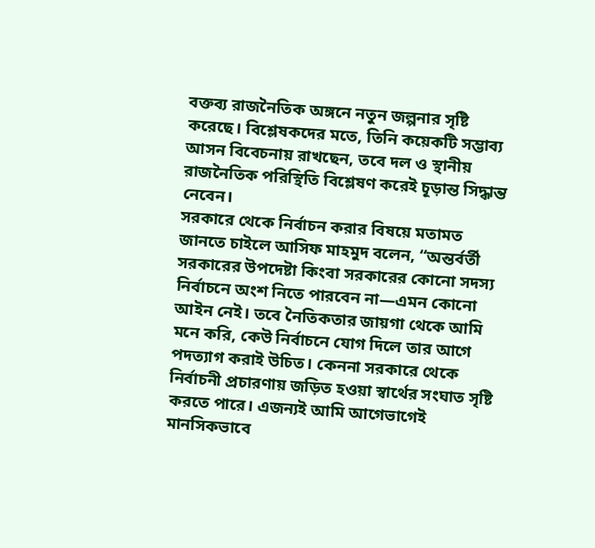বক্তব্য রাজনৈতিক অঙ্গনে নতুন জল্পনার সৃষ্টি করেছে। বিশ্লেষকদের মতে, তিনি কয়েকটি সম্ভাব্য আসন বিবেচনায় রাখছেন, তবে দল ও স্থানীয় রাজনৈতিক পরিস্থিতি বিশ্লেষণ করেই চূড়ান্ত সিদ্ধান্ত নেবেন।
সরকারে থেকে নির্বাচন করার বিষয়ে মতামত জানতে চাইলে আসিফ মাহমুদ বলেন, “অন্তর্বর্তী সরকারের উপদেষ্টা কিংবা সরকারের কোনো সদস্য নির্বাচনে অংশ নিতে পারবেন না—এমন কোনো আইন নেই। তবে নৈতিকতার জায়গা থেকে আমি মনে করি, কেউ নির্বাচনে যোগ দিলে তার আগে পদত্যাগ করাই উচিত। কেননা সরকারে থেকে নির্বাচনী প্রচারণায় জড়িত হওয়া স্বার্থের সংঘাত সৃষ্টি করতে পারে। এজন্যই আমি আগেভাগেই মানসিকভাবে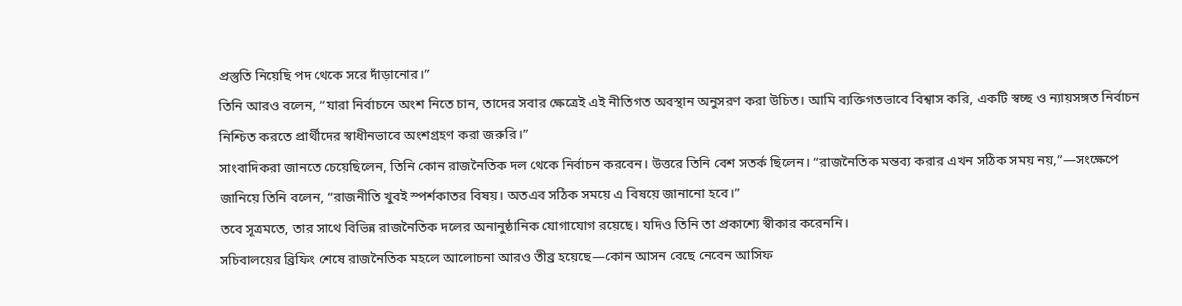প্রস্তুতি নিয়েছি পদ থেকে সরে দাঁড়ানোর।”
তিনি আরও বলেন, “যারা নির্বাচনে অংশ নিতে চান, তাদের সবার ক্ষেত্রেই এই নীতিগত অবস্থান অনুসরণ করা উচিত। আমি ব্যক্তিগতভাবে বিশ্বাস করি, একটি স্বচ্ছ ও ন্যায়সঙ্গত নির্বাচন নিশ্চিত করতে প্রার্থীদের স্বাধীনভাবে অংশগ্রহণ করা জরুরি।”
সাংবাদিকরা জানতে চেয়েছিলেন, তিনি কোন রাজনৈতিক দল থেকে নির্বাচন করবেন। উত্তরে তিনি বেশ সতর্ক ছিলেন। “রাজনৈতিক মন্তব্য করার এখন সঠিক সময় নয়,”—সংক্ষেপে জানিয়ে তিনি বলেন, “রাজনীতি খুবই স্পর্শকাতর বিষয়। অতএব সঠিক সময়ে এ বিষয়ে জানানো হবে।”
তবে সূত্রমতে, তার সাথে বিভিন্ন রাজনৈতিক দলের অনানুষ্ঠানিক যোগাযোগ রয়েছে। যদিও তিনি তা প্রকাশ্যে স্বীকার করেননি।
সচিবালয়ের ব্রিফিং শেষে রাজনৈতিক মহলে আলোচনা আরও তীব্র হয়েছে—কোন আসন বেছে নেবেন আসিফ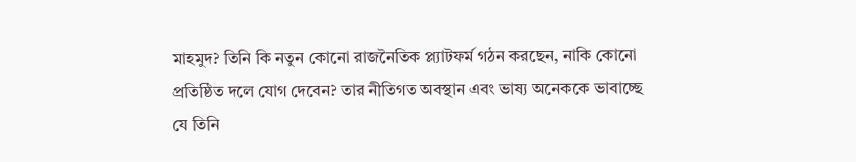মাহমুদ? তিনি কি নতুন কোনো রাজনৈতিক প্ল্যাটফর্ম গঠন করছেন, নাকি কোনো প্রতিষ্ঠিত দলে যোগ দেবেন? তার নীতিগত অবস্থান এবং ভাষ্য অনেককে ভাবাচ্ছে যে তিনি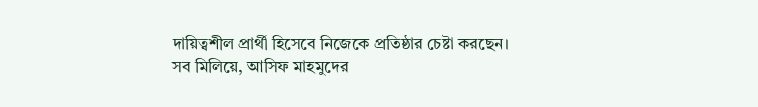দায়িত্বশীল প্রার্থী হিসেবে নিজেকে প্রতিষ্ঠার চেষ্টা করছেন।
সব মিলিয়ে, আসিফ মাহমুদের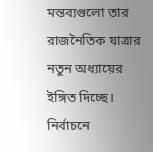মন্তব্যগুলো তার রাজনৈতিক যাত্রার নতুন অধ্যায়ের ইঙ্গিত দিচ্ছে। নির্বাচনে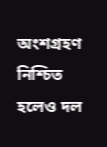অংশগ্রহণ নিশ্চিত হলেও দল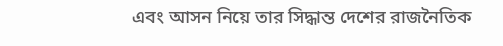এবং আসন নিয়ে তার সিদ্ধান্ত দেশের রাজনৈতিক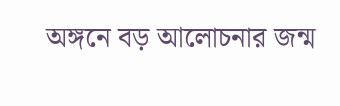অঙ্গনে বড় আলোচনার জন্ম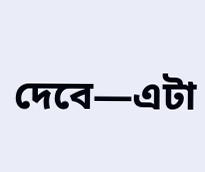দেবে—এটা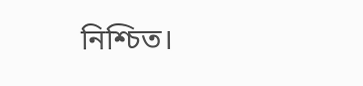নিশ্চিত।